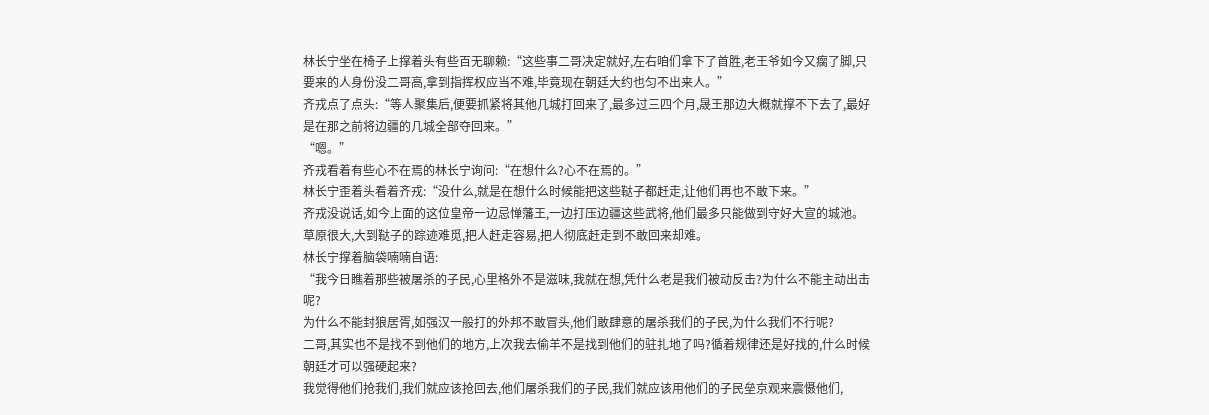林长宁坐在椅子上撑着头有些百无聊赖:“这些事二哥决定就好,左右咱们拿下了首胜,老王爷如今又瘸了脚,只要来的人身份没二哥高,拿到指挥权应当不难,毕竟现在朝廷大约也匀不出来人。”
齐戎点了点头:“等人聚集后,便要抓紧将其他几城打回来了,最多过三四个月,晟王那边大概就撑不下去了,最好是在那之前将边疆的几城全部夺回来。”
“嗯。”
齐戎看着有些心不在焉的林长宁询问:“在想什么?心不在焉的。”
林长宁歪着头看着齐戎:“没什么,就是在想什么时候能把这些鞑子都赶走,让他们再也不敢下来。”
齐戎没说话,如今上面的这位皇帝一边忌惮藩王,一边打压边疆这些武将,他们最多只能做到守好大宣的城池。
草原很大,大到鞑子的踪迹难觅,把人赶走容易,把人彻底赶走到不敢回来却难。
林长宁撑着脑袋喃喃自语:
“我今日瞧着那些被屠杀的子民,心里格外不是滋味,我就在想,凭什么老是我们被动反击?为什么不能主动出击呢?
为什么不能封狼居胥,如强汉一般打的外邦不敢冒头,他们敢肆意的屠杀我们的子民,为什么我们不行呢?
二哥,其实也不是找不到他们的地方,上次我去偷羊不是找到他们的驻扎地了吗?循着规律还是好找的,什么时候朝廷才可以强硬起来?
我觉得他们抢我们,我们就应该抢回去,他们屠杀我们的子民,我们就应该用他们的子民垒京观来震慑他们,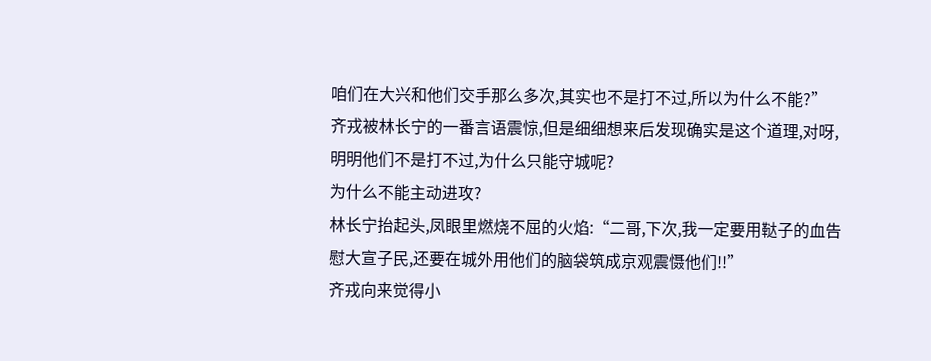咱们在大兴和他们交手那么多次,其实也不是打不过,所以为什么不能?”
齐戎被林长宁的一番言语震惊,但是细细想来后发现确实是这个道理,对呀,明明他们不是打不过,为什么只能守城呢?
为什么不能主动进攻?
林长宁抬起头,凤眼里燃烧不屈的火焰:“二哥,下次,我一定要用鞑子的血告慰大宣子民,还要在城外用他们的脑袋筑成京观震慑他们!!”
齐戎向来觉得小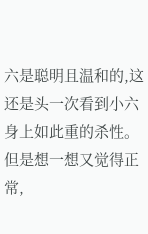六是聪明且温和的,这还是头一次看到小六身上如此重的杀性。
但是想一想又觉得正常,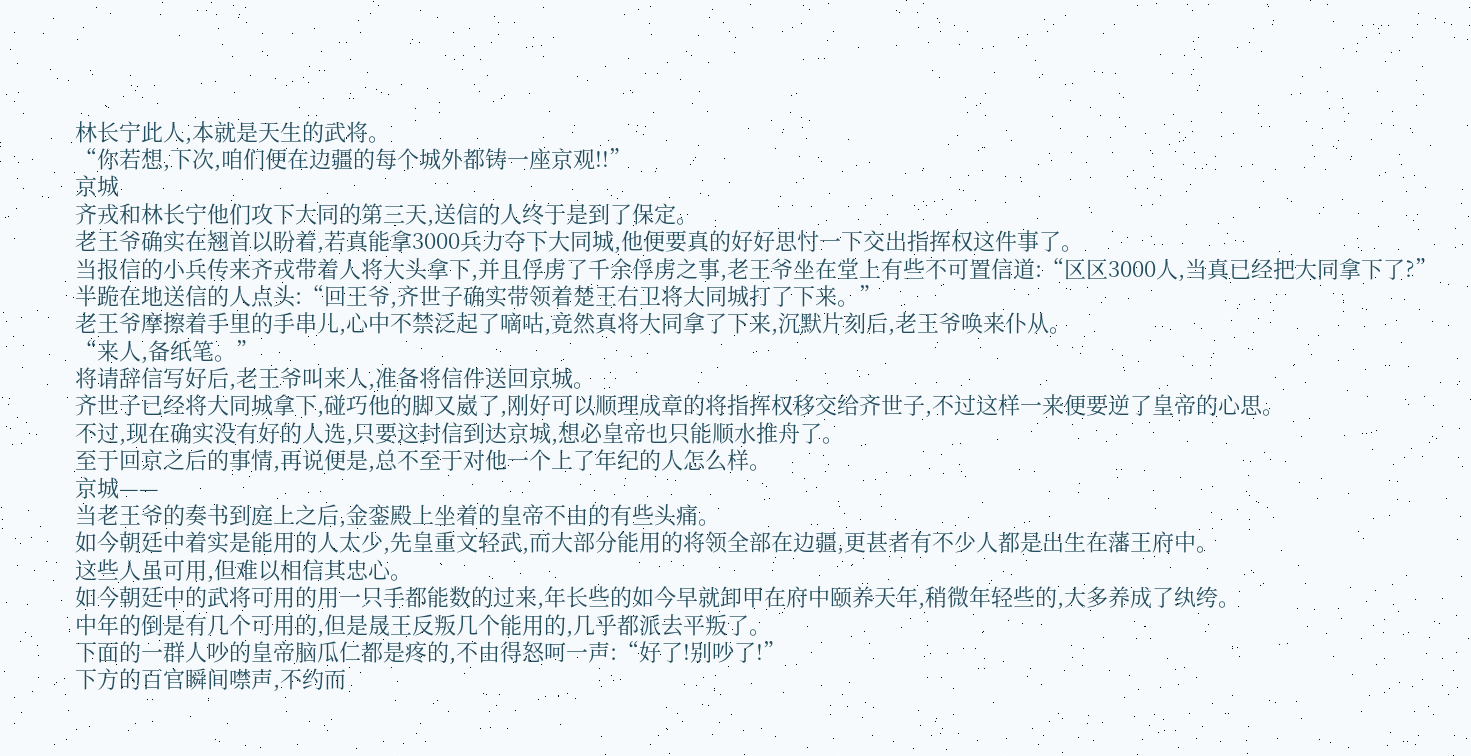林长宁此人,本就是天生的武将。
“你若想,下次,咱们便在边疆的每个城外都铸一座京观!!”
京城
齐戎和林长宁他们攻下大同的第三天,送信的人终于是到了保定。
老王爷确实在翘首以盼着,若真能拿3000兵力夺下大同城,他便要真的好好思忖一下交出指挥权这件事了。
当报信的小兵传来齐戎带着人将大头拿下,并且俘虏了千余俘虏之事,老王爷坐在堂上有些不可置信道:“区区3000人,当真已经把大同拿下了?”
半跪在地送信的人点头:“回王爷,齐世子确实带领着楚王右卫将大同城打了下来。”
老王爷摩擦着手里的手串儿,心中不禁泛起了嘀咕,竟然真将大同拿了下来,沉默片刻后,老王爷唤来仆从。
“来人,备纸笔。”
将请辞信写好后,老王爷叫来人,准备将信件送回京城。
齐世子已经将大同城拿下,碰巧他的脚又崴了,刚好可以顺理成章的将指挥权移交给齐世子,不过这样一来便要逆了皇帝的心思。
不过,现在确实没有好的人选,只要这封信到达京城,想必皇帝也只能顺水推舟了。
至于回京之后的事情,再说便是,总不至于对他一个上了年纪的人怎么样。
京城——
当老王爷的奏书到庭上之后,金銮殿上坐着的皇帝不由的有些头痛。
如今朝廷中着实是能用的人太少,先皇重文轻武,而大部分能用的将领全部在边疆,更甚者有不少人都是出生在藩王府中。
这些人虽可用,但难以相信其忠心。
如今朝廷中的武将可用的用一只手都能数的过来,年长些的如今早就卸甲在府中颐养天年,稍微年轻些的,大多养成了纨绔。
中年的倒是有几个可用的,但是晟王反叛几个能用的,几乎都派去平叛了。
下面的一群人吵的皇帝脑瓜仁都是疼的,不由得怒呵一声:“好了!别吵了!”
下方的百官瞬间噤声,不约而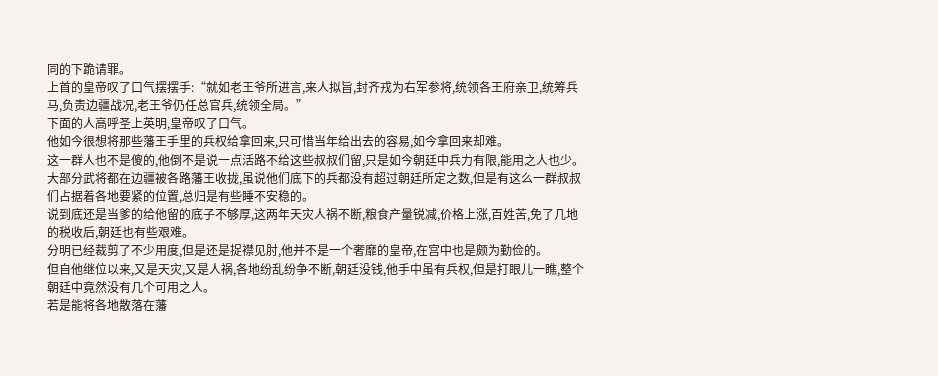同的下跪请罪。
上首的皇帝叹了口气摆摆手:“就如老王爷所进言,来人拟旨,封齐戎为右军参将,统领各王府亲卫,统筹兵马,负责边疆战况,老王爷仍任总官兵,统领全局。”
下面的人高呼圣上英明,皇帝叹了口气。
他如今很想将那些藩王手里的兵权给拿回来,只可惜当年给出去的容易,如今拿回来却难。
这一群人也不是傻的,他倒不是说一点活路不给这些叔叔们留,只是如今朝廷中兵力有限,能用之人也少。
大部分武将都在边疆被各路藩王收拢,虽说他们底下的兵都没有超过朝廷所定之数,但是有这么一群叔叔们占据着各地要紧的位置,总归是有些睡不安稳的。
说到底还是当爹的给他留的底子不够厚,这两年天灾人祸不断,粮食产量锐减,价格上涨,百姓苦,免了几地的税收后,朝廷也有些艰难。
分明已经裁剪了不少用度,但是还是捉襟见肘,他并不是一个奢靡的皇帝,在宫中也是颇为勤俭的。
但自他继位以来,又是天灾,又是人祸,各地纷乱纷争不断,朝廷没钱,他手中虽有兵权,但是打眼儿一瞧,整个朝廷中竟然没有几个可用之人。
若是能将各地散落在藩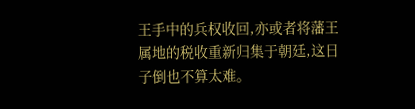王手中的兵权收回,亦或者将藩王属地的税收重新归集于朝廷,这日子倒也不算太难。